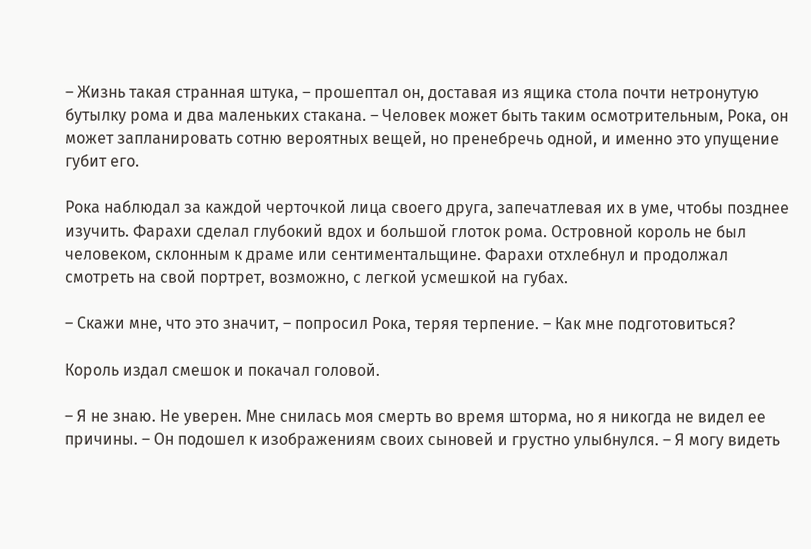– Жизнь такая странная штука, – прошептал он, доставая из ящика стола почти нетронутую бутылку рома и два маленьких стакана. – Человек может быть таким осмотрительным, Рока, он может запланировать сотню вероятных вещей, но пренебречь одной, и именно это упущение губит его.

Рока наблюдал за каждой черточкой лица своего друга, запечатлевая их в уме, чтобы позднее изучить. Фарахи сделал глубокий вдох и большой глоток рома. Островной король не был человеком, склонным к драме или сентиментальщине. Фарахи отхлебнул и продолжал смотреть на свой портрет, возможно, с легкой усмешкой на губах.

– Скажи мне, что это значит, – попросил Рока, теряя терпение. – Как мне подготовиться?

Король издал смешок и покачал головой.

– Я не знаю. Не уверен. Мне снилась моя смерть во время шторма, но я никогда не видел ее причины. – Он подошел к изображениям своих сыновей и грустно улыбнулся. – Я могу видеть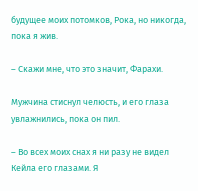будущее моих потомков, Рока, но никогда, пока я жив.

– Скажи мне, что это значит, Фарахи.

Мужчина стиснул челюсть, и его глаза увлажнились, пока он пил.

– Во всех моих снах я ни разу не видел Кейла его глазами. Я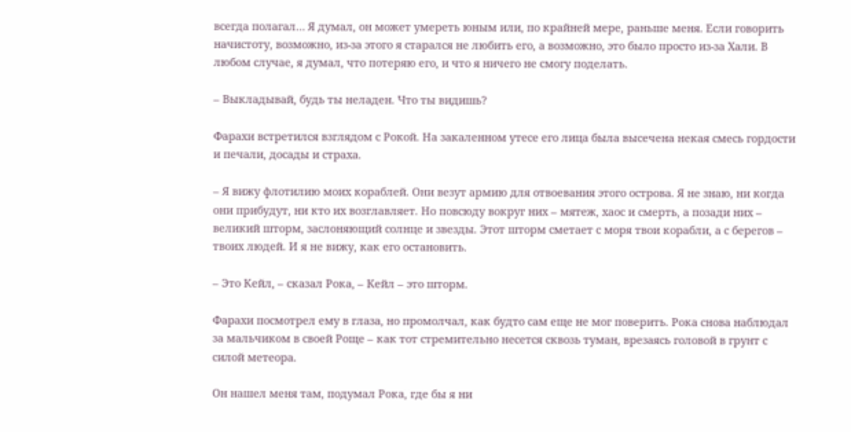всегда полагал… Я думал, он может умереть юным или, по крайней мере, раньше меня. Если говорить начистоту, возможно, из-за этого я старался не любить его, а возможно, это было просто из-за Хали. В любом случае, я думал, что потеряю его, и что я ничего не смогу поделать.

– Выкладывай, будь ты неладен. Что ты видишь?

Фарахи встретился взглядом с Рокой. На закаленном утесе его лица была высечена некая смесь гордости и печали, досады и страха.

– Я вижу флотилию моих кораблей. Они везут армию для отвоевания этого острова. Я не знаю, ни когда они прибудут, ни кто их возглавляет. Но повсюду вокруг них – мятеж, хаос и смерть, а позади них – великий шторм, заслоняющий солнце и звезды. Этот шторм сметает с моря твои корабли, а с берегов – твоих людей. И я не вижу, как его остановить.

– Это Кейл, – сказал Рока, – Кейл – это шторм.

Фарахи посмотрел ему в глаза, но промолчал, как будто сам еще не мог поверить. Рока снова наблюдал за мальчиком в своей Роще – как тот стремительно несется сквозь туман, врезаясь головой в грунт с силой метеора.

Он нашел меня там, подумал Рока, где бы я ни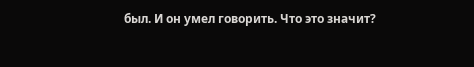был. И он умел говорить. Что это значит?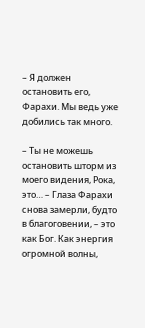– Я должен остановить его, Фарахи. Мы ведь уже добились так много.

– Ты не можешь остановить шторм из моего видения, Рока, это… – Глаза Фарахи снова замерли, будто в благоговении, – это как Бог. Как энергия огромной волны,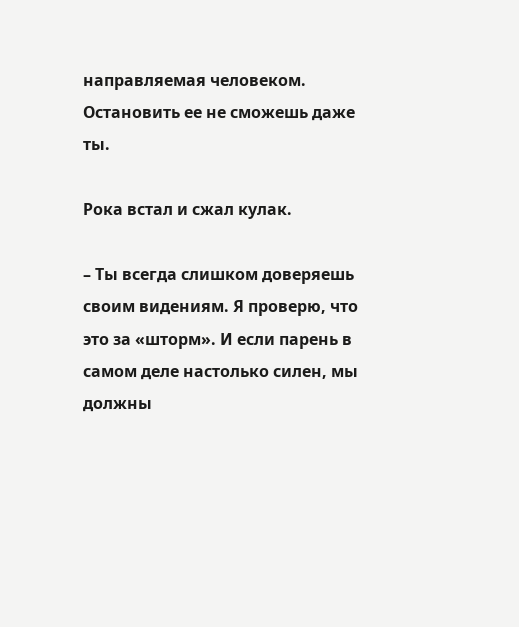направляемая человеком. Остановить ее не сможешь даже ты.

Рока встал и сжал кулак.

– Ты всегда слишком доверяешь своим видениям. Я проверю, что это за «шторм». И если парень в самом деле настолько силен, мы должны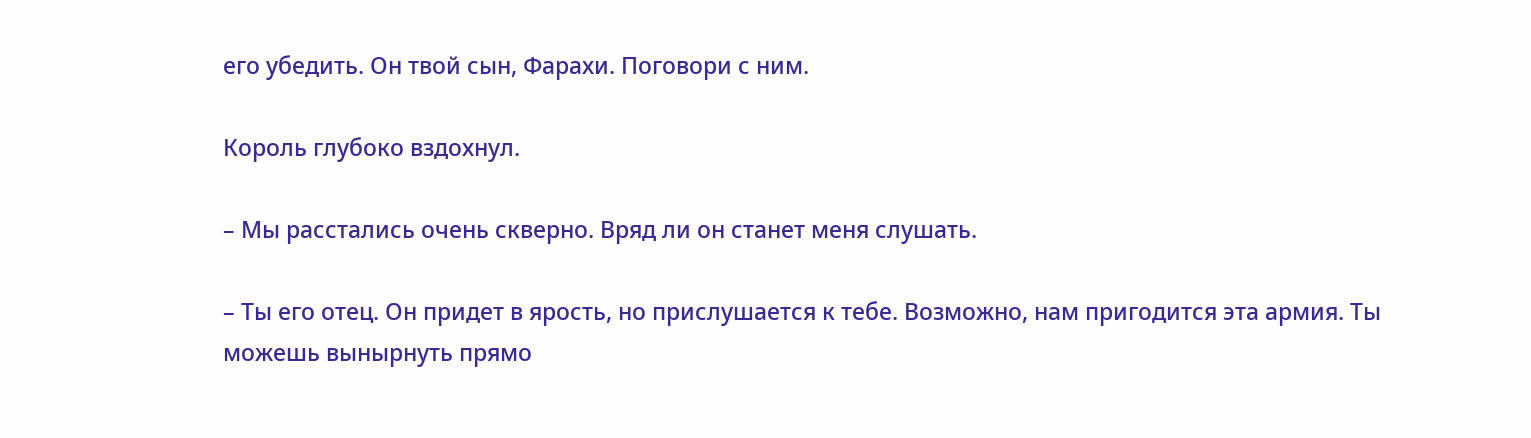его убедить. Он твой сын, Фарахи. Поговори с ним.

Король глубоко вздохнул.

– Мы расстались очень скверно. Вряд ли он станет меня слушать.

– Ты его отец. Он придет в ярость, но прислушается к тебе. Возможно, нам пригодится эта армия. Ты можешь вынырнуть прямо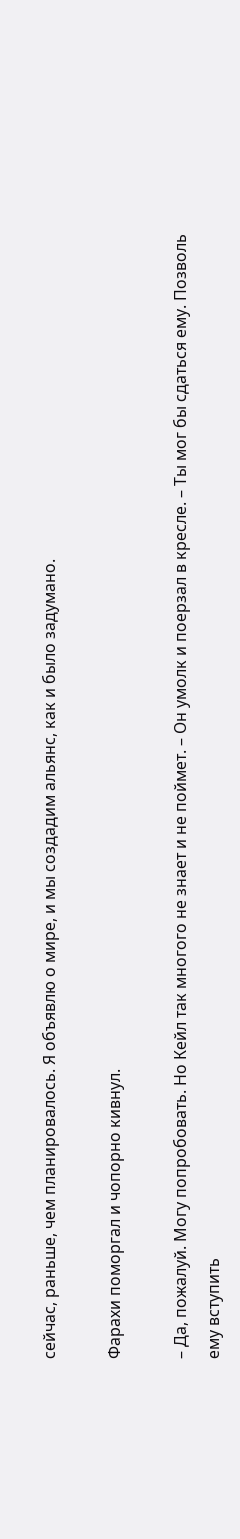сейчас, раньше, чем планировалось. Я объявлю о мире, и мы создадим альянс, как и было задумано.

Фарахи поморгал и чопорно кивнул.

– Да, пожалуй. Могу попробовать. Но Кейл так многого не знает и не поймет. – Он умолк и поерзал в кресле. – Ты мог бы сдаться ему. Позволь ему вступить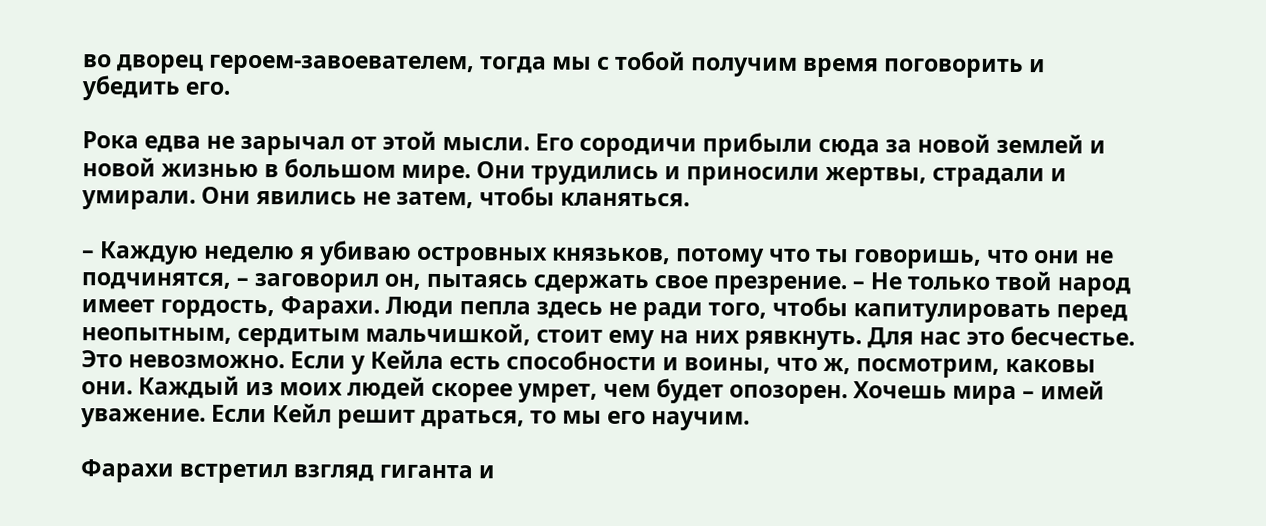во дворец героем-завоевателем, тогда мы с тобой получим время поговорить и убедить его.

Рока едва не зарычал от этой мысли. Его сородичи прибыли сюда за новой землей и новой жизнью в большом мире. Они трудились и приносили жертвы, страдали и умирали. Они явились не затем, чтобы кланяться.

– Каждую неделю я убиваю островных князьков, потому что ты говоришь, что они не подчинятся, – заговорил он, пытаясь сдержать свое презрение. – Не только твой народ имеет гордость, Фарахи. Люди пепла здесь не ради того, чтобы капитулировать перед неопытным, сердитым мальчишкой, стоит ему на них рявкнуть. Для нас это бесчестье. Это невозможно. Если у Кейла есть способности и воины, что ж, посмотрим, каковы они. Каждый из моих людей скорее умрет, чем будет опозорен. Хочешь мира – имей уважение. Если Кейл решит драться, то мы его научим.

Фарахи встретил взгляд гиганта и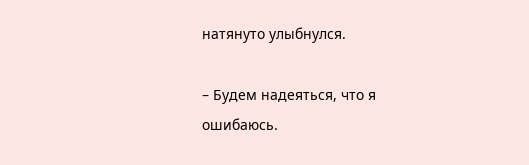натянуто улыбнулся.

– Будем надеяться, что я ошибаюсь.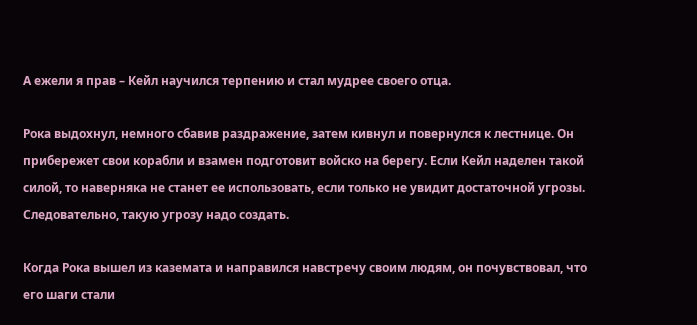А ежели я прав – Кейл научился терпению и стал мудрее своего отца.

Рока выдохнул, немного сбавив раздражение, затем кивнул и повернулся к лестнице. Он прибережет свои корабли и взамен подготовит войско на берегу. Если Кейл наделен такой силой, то наверняка не станет ее использовать, если только не увидит достаточной угрозы. Следовательно, такую угрозу надо создать.

Когда Рока вышел из каземата и направился навстречу своим людям, он почувствовал, что его шаги стали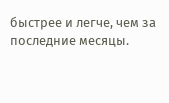быстрее и легче, чем за последние месяцы.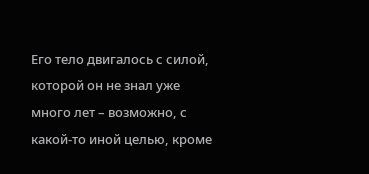Его тело двигалось с силой, которой он не знал уже много лет – возможно, с какой-то иной целью, кроме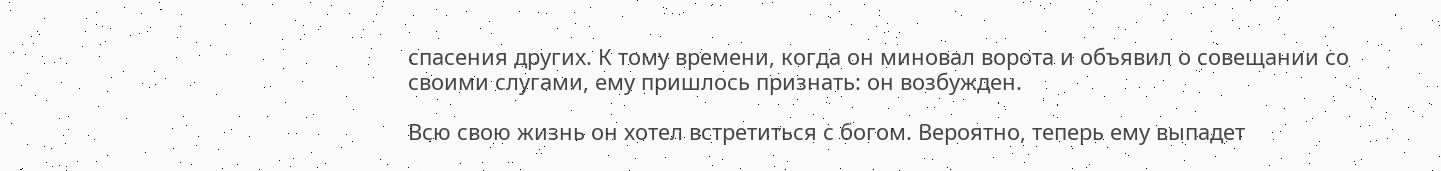спасения других. К тому времени, когда он миновал ворота и объявил о совещании со своими слугами, ему пришлось признать: он возбужден.

Всю свою жизнь он хотел встретиться с богом. Вероятно, теперь ему выпадет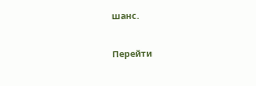шанс.

Перейти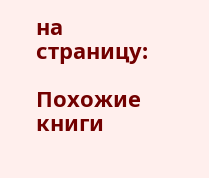на страницу:

Похожие книги